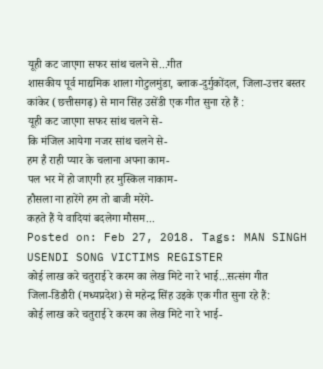यूही कट जाएगा सफर सांथ चलने से...गीत
शासकीय पूर्व माद्यमिक शाला गोटुलमुंडा, ब्लाक-दुर्गुकोंदल, जिला-उत्तर बस्तर कांकेर (छत्तीसगढ़) से मान सिंह उसेंडी एक गीत सुना रहे हैं :
यूही कट जाएगा सफर सांथ चलने से-
कि मंजिल आयेगा नजर सांथ चलने से-
हम है राही प्यार के चलाना अपना काम-
पल भर में हो जाएगी हर मुस्किल नाकाम-
हौसला ना हारेंगे हम तो बाजी मरेंगे-
कहते हैं ये वादियां बदलेगा मौसम...
Posted on: Feb 27, 2018. Tags: MAN SINGH USENDI SONG VICTIMS REGISTER
कोई लाख करे चतुराई रे करम का लेख मिटे ना रे भाई...सत्संग गीत
जिला-डिंडौरी (मध्यप्रदेश) से महेन्द्र सिंह उइके एक गीत सुना रहे हैं:
कोई लाख करे चतुराई रे करम का लेख मिटे ना रे भाई-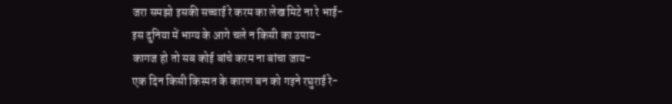जरा समझो इसकी सच्चाई रे करम का लेख मिटे ना रे भाई-
इस दुनिया में भाग्य के आगे चले न किसी का उपाय-
कागज हो तो सब कोई बांचे करम ना बांचा जाय-
एक दिन किसी किस्मत के कारण बन को गइने रघुराई रे-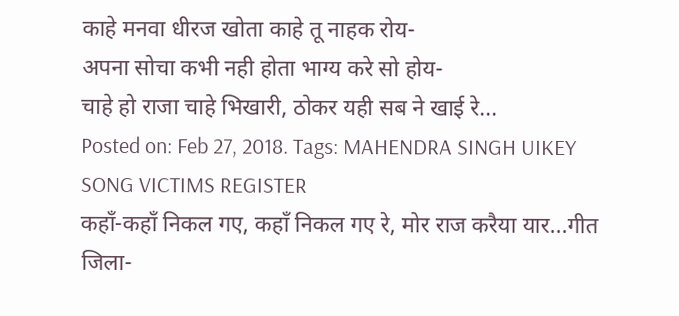काहे मनवा धीरज खोता काहे तू नाहक रोय-
अपना सोचा कभी नही होता भाग्य करे सो होय-
चाहे हो राजा चाहे भिखारी, ठोकर यही सब ने खाई रे...
Posted on: Feb 27, 2018. Tags: MAHENDRA SINGH UIKEY SONG VICTIMS REGISTER
कहाँ-कहाँ निकल गए, कहाँ निकल गए रे, मोर राज करैया यार...गीत
जिला-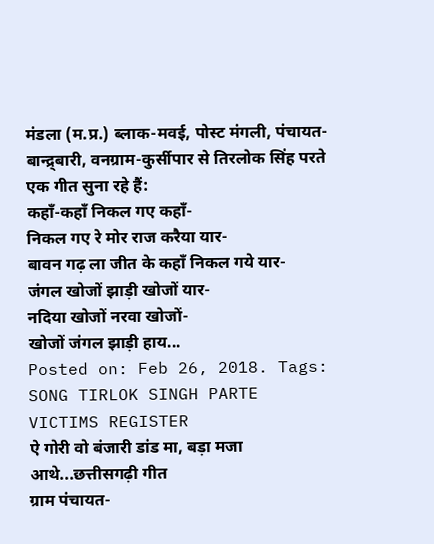मंडला (म.प्र.) ब्लाक-मवई, पोस्ट मंगली, पंचायत-बान्द्र्बारी, वनग्राम-कुर्सीपार से तिरलोक सिंह परते एक गीत सुना रहे हैं:
कहाँ-कहाँ निकल गए कहाँ-
निकल गए रे मोर राज करैया यार-
बावन गढ़ ला जीत के कहाँ निकल गये यार-
जंगल खोजों झाड़ी खोजों यार-
नदिया खोजों नरवा खोजों-
खोजों जंगल झाड़ी हाय...
Posted on: Feb 26, 2018. Tags: SONG TIRLOK SINGH PARTE VICTIMS REGISTER
ऐ गोरी वो बंजारी डांड मा, बड़ा मजा आथे...छत्तीसगढ़ी गीत
ग्राम पंचायत-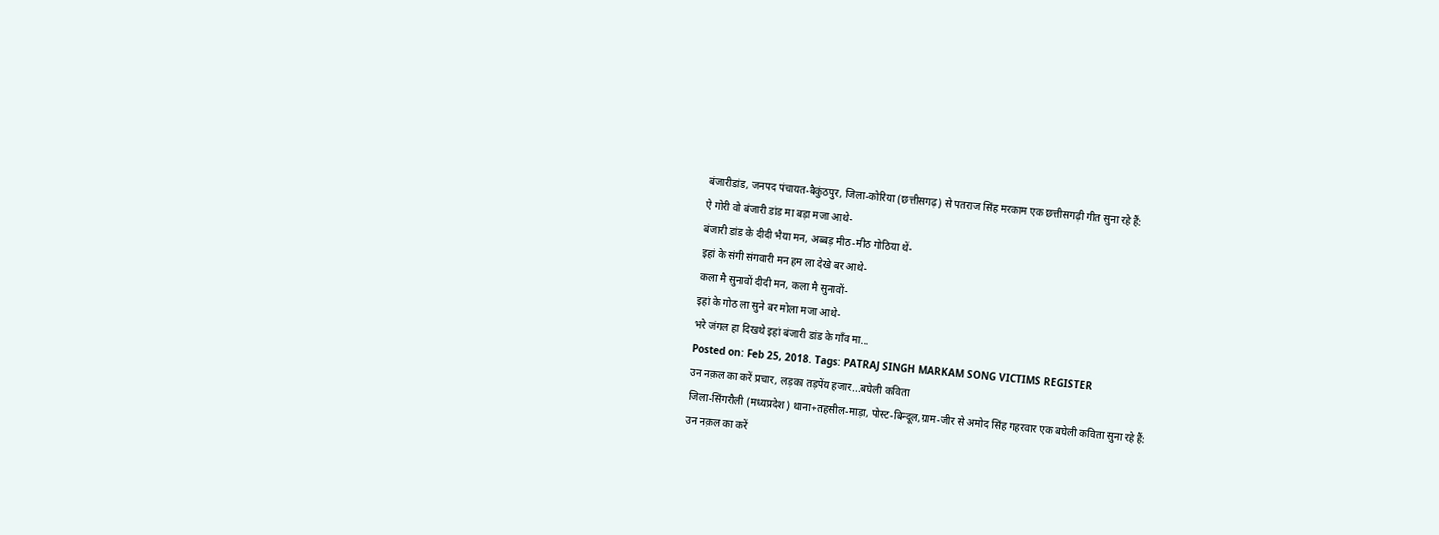बंजारीडांड, जनपद पंचायत-बैकुंठपुर, जिला-कोरिया (छत्तीसगढ़) से पतराज सिंह मरकाम एक छत्तीसगढ़ी गीत सुना रहे हैं:
ऐ गोरी वो बंजारी डांड मा बड़ा मजा आथे-
बंजारी डांड के दीदी भैया मन, अब्बड़ मीठ-मीठ गोठिया थें-
इहां के संगी संगवारी मन हम ला देखे बर आथे-
कला मै सुनावों दीदी मन, कला मै सुनावों-
इहां के गोठ ला सुने बर मोला मजा आथे-
भरे जंगल हा दिखथे इहां बंजारी डांड के गाँव मा...
Posted on: Feb 25, 2018. Tags: PATRAJ SINGH MARKAM SONG VICTIMS REGISTER
उन नक़ल का करें प्रचार, लड़का तड़पेंय हजार...बघेली कविता
जिला-सिंगरौली (मध्यप्रदेश) थाना+तहसील-माड़ा, पोस्ट-बिन्दूल,ग्राम-जीर से अमोद सिंह गहरवार एक बघेली कविता सुना रहे हैं:
उन नक़ल का करें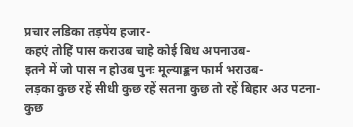प्रचार लडिका तड़पेंय हजार-
कहएं तोहिं पास कराउब चाहे कोई बिध अपनाउब-
इतने में जो पास न होउब पुनः मूल्याङ्कन फार्म भराउब-
लड़का कुछ रहें सीधी कुछ रहें सतना कुछ तो रहें बिहार अउ पटना-
कुछ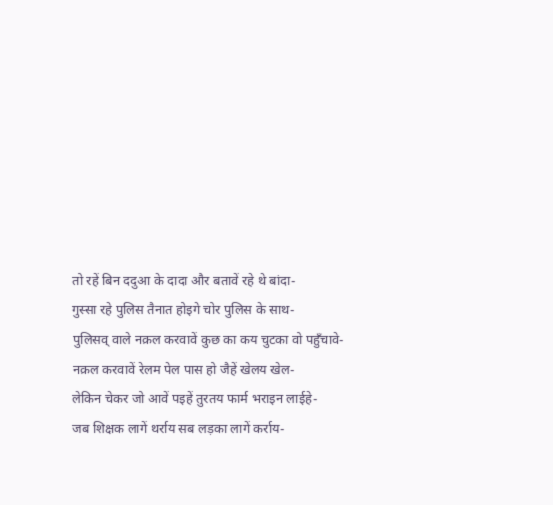तो रहें बिन ददुआ के दादा और बतावें रहे थे बांदा-
गुस्सा रहे पुलिस तैनात होइगे चोर पुलिस के साथ-
पुलिसव् वाले नक़ल करवावें कुछ का कय चुटका वो पहुँचावे-
नक़ल करवावें रेलम पेल पास हो जैहें खेलय खेल-
लेकिन चेकर जो आवें पइहें तुरतय फार्म भराइन लाईहे-
जब शिक्षक लागें थर्राय सब लड़का लागें कर्राय-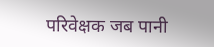परिवेक्षक जब पानी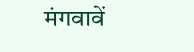मंगवावें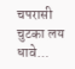चपरासी चुटका लय धावे...